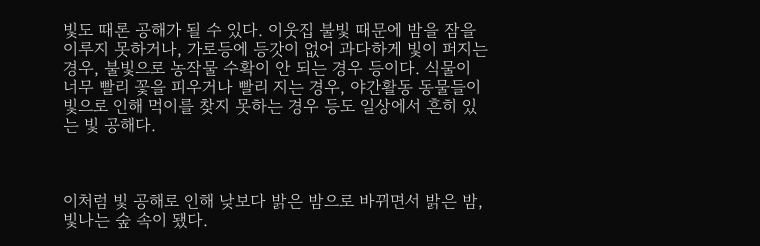빛도 때론 공해가 될 수 있다. 이웃집 불빛 때문에 밤을 잠을 이루지 못하거나, 가로등에 등갓이 없어 과다하게 빛이 퍼지는 경우, 불빛으로 농작물 수확이 안 되는 경우 등이다. 식물이 너무 빨리 꽃을 피우거나 빨리 지는 경우, 야간활동 동물들이 빛으로 인해 먹이를 찾지 못하는 경우 등도 일상에서 흔히 있는 빛 공해다.



이처럼 빛 공해로 인해 낮보다 밝은 밤으로 바뀌면서 밝은 밤, 빛나는 숲 속이 됐다.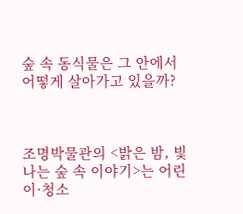숲 속 동식물은 그 안에서 어떻게 살아가고 있을까?



조명박물관의 <밝은 밤, 빛나는 숲 속 이야기>는 어린이·청소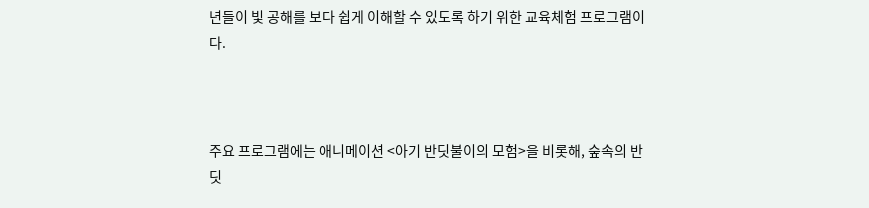년들이 빛 공해를 보다 쉽게 이해할 수 있도록 하기 위한 교육체험 프로그램이다.



주요 프로그램에는 애니메이션 <아기 반딧불이의 모험>을 비롯해, 숲속의 반딧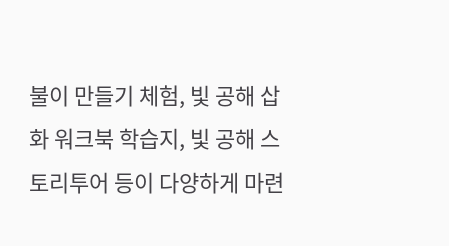불이 만들기 체험, 빛 공해 삽화 워크북 학습지, 빛 공해 스토리투어 등이 다양하게 마련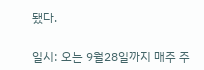됐다.


일시: 오는 9월28일까지 매주 주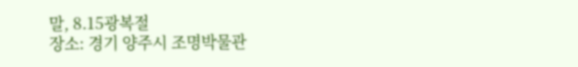말, 8.15광복절
장소: 경기 양주시 조명박물관